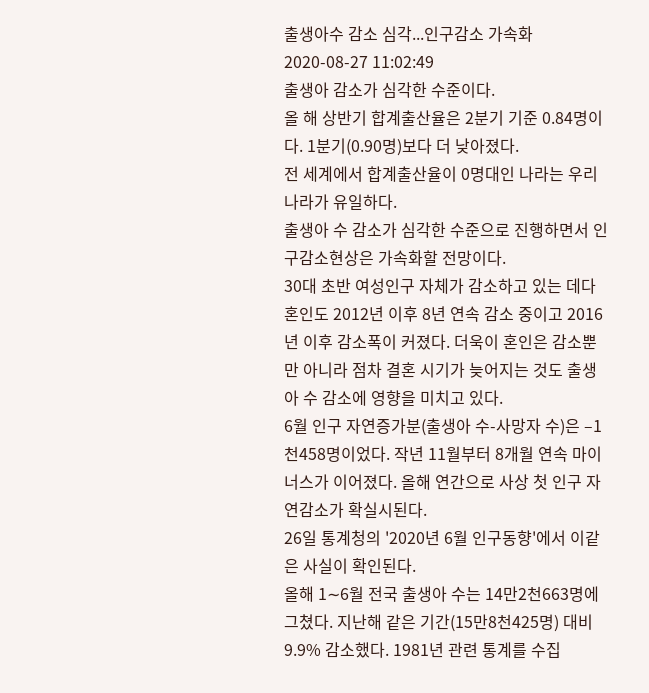출생아수 감소 심각...인구감소 가속화
2020-08-27 11:02:49
출생아 감소가 심각한 수준이다.
올 해 상반기 합계출산율은 2분기 기준 0.84명이다. 1분기(0.90명)보다 더 낮아졌다.
전 세계에서 합계출산율이 0명대인 나라는 우리나라가 유일하다.
출생아 수 감소가 심각한 수준으로 진행하면서 인구감소현상은 가속화할 전망이다.
30대 초반 여성인구 자체가 감소하고 있는 데다 혼인도 2012년 이후 8년 연속 감소 중이고 2016년 이후 감소폭이 커졌다. 더욱이 혼인은 감소뿐만 아니라 점차 결혼 시기가 늦어지는 것도 출생아 수 감소에 영향을 미치고 있다.
6월 인구 자연증가분(출생아 수-사망자 수)은 –1천458명이었다. 작년 11월부터 8개월 연속 마이너스가 이어졌다. 올해 연간으로 사상 첫 인구 자연감소가 확실시된다.
26일 통계청의 '2020년 6월 인구동향'에서 이같은 사실이 확인된다.
올해 1∼6월 전국 출생아 수는 14만2천663명에 그쳤다. 지난해 같은 기간(15만8천425명) 대비 9.9% 감소했다. 1981년 관련 통계를 수집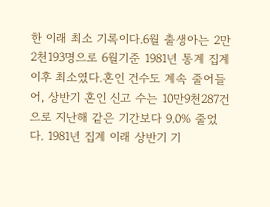한 이래 최소 기록이다.6월 출생아는 2만2천193명으로 6월기준 1981년 통계 집계 이후 최소였다.혼인 건수도 계속 줄어들어, 상반기 혼인 신고 수는 10만9천287건으로 지난해 같은 기간보다 9.0% 줄었다. 1981년 집계 이래 상반기 기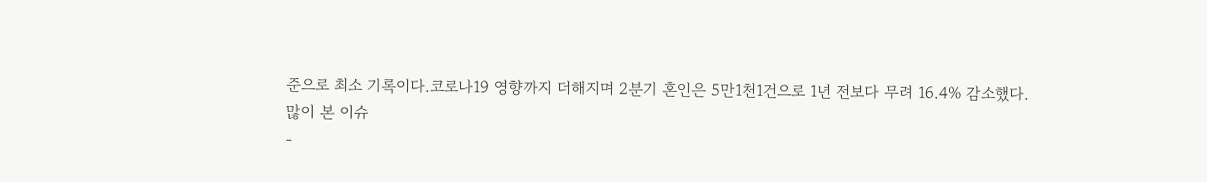준으로 최소 기록이다.코로나19 영향까지 더해지며 2분기 혼인은 5만1천1건으로 1년 전보다 무려 16.4% 감소했다.
많이 본 이슈
-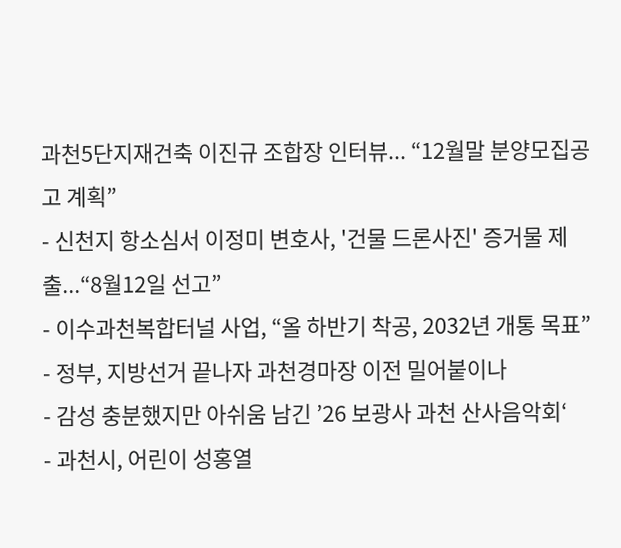과천5단지재건축 이진규 조합장 인터뷰... “12월말 분양모집공고 계획”
- 신천지 항소심서 이정미 변호사, '건물 드론사진' 증거물 제출...“8월12일 선고”
- 이수과천복합터널 사업, “올 하반기 착공, 2032년 개통 목표”
- 정부, 지방선거 끝나자 과천경마장 이전 밀어붙이나
- 감성 충분했지만 아쉬움 남긴 ’26 보광사 과천 산사음악회‘
- 과천시, 어린이 성홍열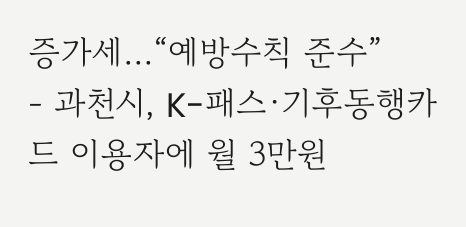증가세…“예방수칙 준수”
- 과천시, K-패스·기후동행카드 이용자에 월 3만원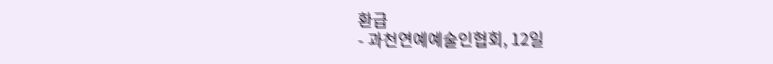환급
- 과천연예예술인협회, 12일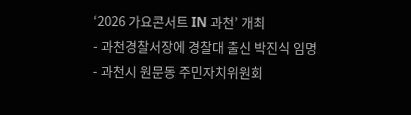‘2026 가요콘서트 IN 과천’ 개최
- 과천경찰서장에 경찰대 출신 박진식 임명
- 과천시 원문동 주민자치위원회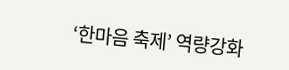‘한마음 축제’ 역량강화